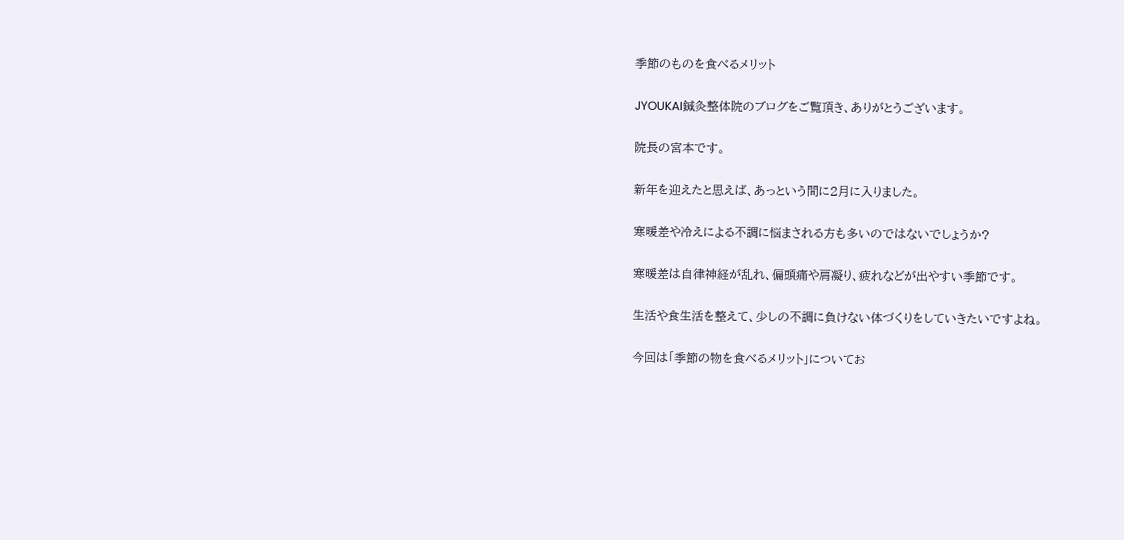季節のものを食べるメリット

JYOUKAI鍼灸整体院のブログをご覧頂き、ありがとうございます。

院長の宮本です。

新年を迎えたと思えば、あっという間に2月に入りました。

寒暖差や冷えによる不調に悩まされる方も多いのではないでしょうか?

寒暖差は自律神経が乱れ、偏頭痛や肩凝り、疲れなどが出やすい季節です。

生活や食生活を整えて、少しの不調に負けない体づくりをしていきたいですよね。

今回は「季節の物を食べるメリット」についてお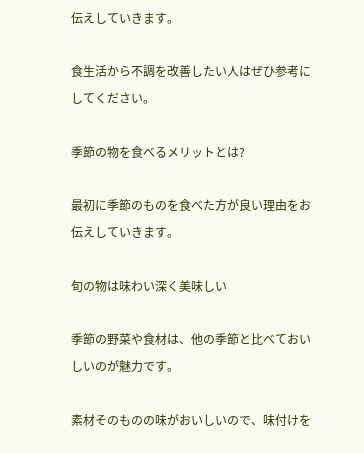伝えしていきます。

食生活から不調を改善したい人はぜひ参考にしてください。

季節の物を食べるメリットとは?

最初に季節のものを食べた方が良い理由をお伝えしていきます。

旬の物は味わい深く美味しい

季節の野菜や食材は、他の季節と比べておいしいのが魅力です。

素材そのものの味がおいしいので、味付けを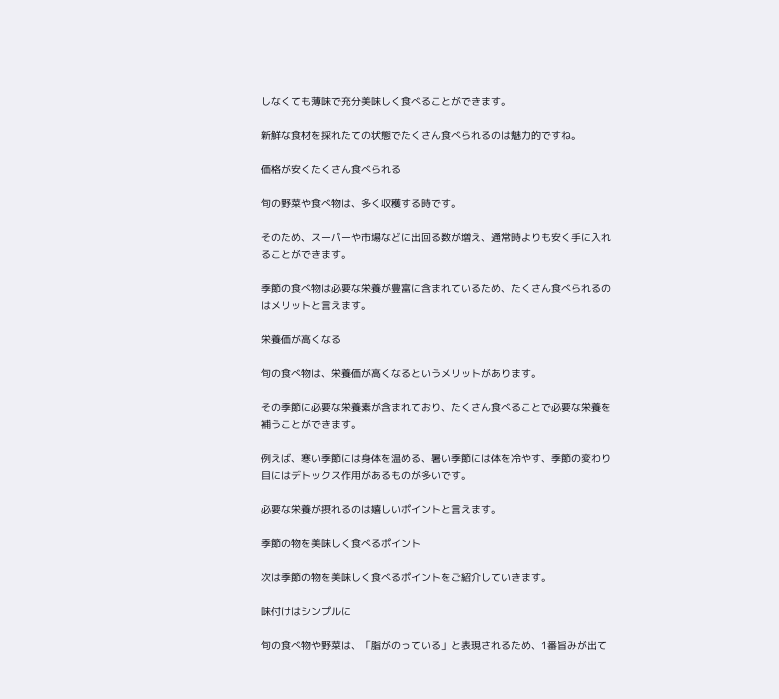しなくても薄味で充分美味しく食べることができます。

新鮮な食材を採れたての状態でたくさん食べられるのは魅力的ですね。

価格が安くたくさん食べられる

旬の野菜や食べ物は、多く収穫する時です。

そのため、スーパーや市場などに出回る数が増え、通常時よりも安く手に入れることができます。

季節の食べ物は必要な栄養が豊富に含まれているため、たくさん食べられるのはメリットと言えます。

栄養価が高くなる

旬の食べ物は、栄養価が高くなるというメリットがあります。

その季節に必要な栄養素が含まれており、たくさん食べることで必要な栄養を補うことができます。

例えば、寒い季節には身体を温める、暑い季節には体を冷やす、季節の変わり目にはデトックス作用があるものが多いです。

必要な栄養が摂れるのは嬉しいポイントと言えます。

季節の物を美味しく食べるポイント

次は季節の物を美味しく食べるポイントをご紹介していきます。

味付けはシンプルに

旬の食べ物や野菜は、「脂がのっている」と表現されるため、1番旨みが出て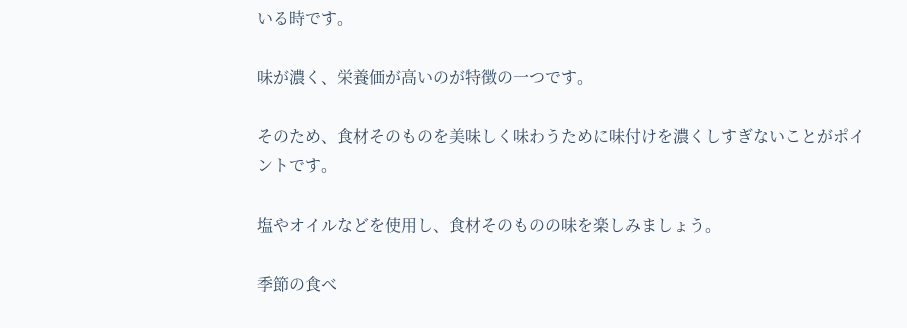いる時です。

味が濃く、栄養価が高いのが特徴の一つです。

そのため、食材そのものを美味しく味わうために味付けを濃くしすぎないことがポイントです。

塩やオイルなどを使用し、食材そのものの味を楽しみましょう。

季節の食べ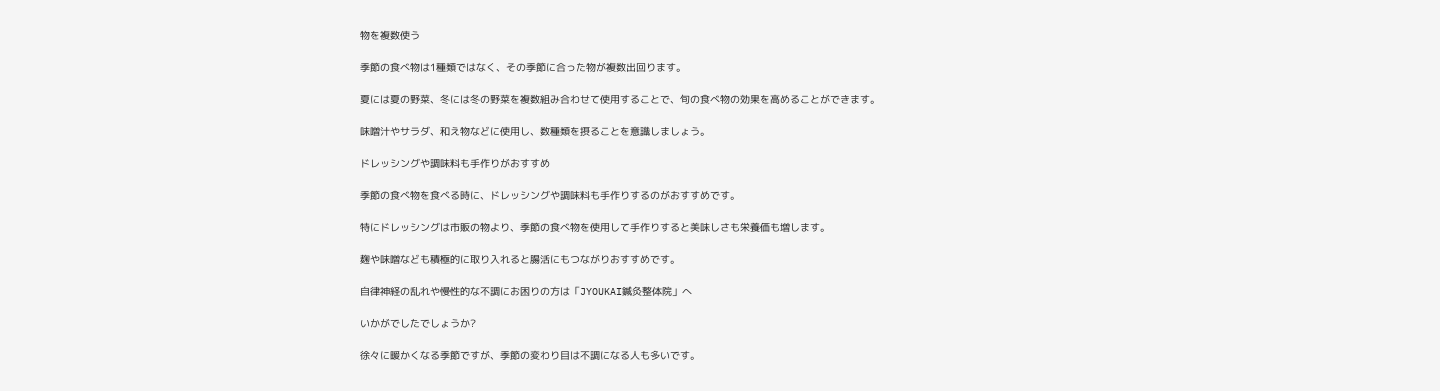物を複数使う

季節の食べ物は1種類ではなく、その季節に合った物が複数出回ります。

夏には夏の野菜、冬には冬の野菜を複数組み合わせて使用することで、旬の食べ物の効果を高めることができます。

味噌汁やサラダ、和え物などに使用し、数種類を摂ることを意識しましょう。

ドレッシングや調味料も手作りがおすすめ

季節の食べ物を食べる時に、ドレッシングや調味料も手作りするのがおすすめです。

特にドレッシングは市販の物より、季節の食べ物を使用して手作りすると美味しさも栄養価も増します。

麹や味噌なども積極的に取り入れると腸活にもつながりおすすめです。

自律神経の乱れや慢性的な不調にお困りの方は「JYOUKAI鍼灸整体院」へ

いかがでしたでしょうか?

徐々に暖かくなる季節ですが、季節の変わり目は不調になる人も多いです。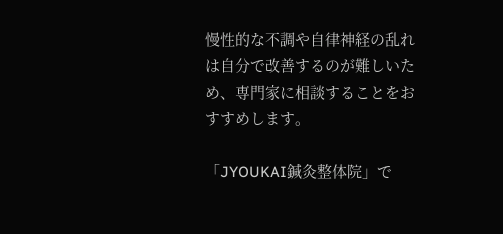慢性的な不調や自律神経の乱れは自分で改善するのが難しいため、専門家に相談することをおすすめします。

「JYOUKAI鍼灸整体院」で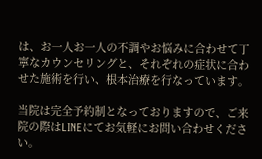は、お一人お一人の不調やお悩みに合わせて丁寧なカウンセリングと、それぞれの症状に合わせた施術を行い、根本治療を行なっています。

当院は完全予約制となっておりますので、ご来院の際はLINEにてお気軽にお問い合わせください。